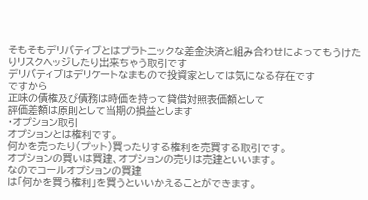そもそもデリバティブとはプラトニックな差金決済と組み合わせによってもうけたりリスクヘッジしたり出来ちゃう取引です
デリバティブはデリケートなまもので投資家としては気になる存在です
ですから
正味の債権及び債務は時価を持って貸借対照表価額として
評価差額は原則として当期の損益とします
・オプション取引
オプションとは権利です。
何かを売ったり(プット)買ったりする権利を売買する取引です。
オプションの買いは買建、オプションの売りは売建といいます。
なのでコールオプションの買建
は「何かを買う権利」を買うといいかえることができます。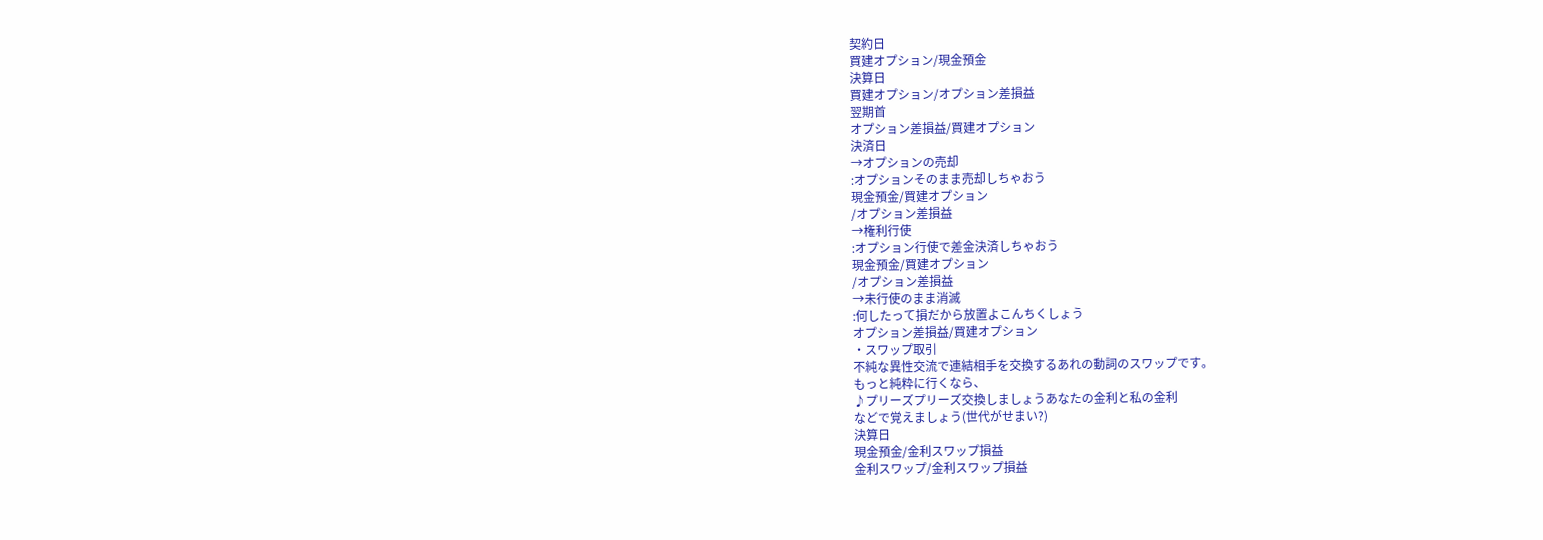契約日
買建オプション/現金預金
決算日
買建オプション/オプション差損益
翌期首
オプション差損益/買建オプション
決済日
→オプションの売却
:オプションそのまま売却しちゃおう
現金預金/買建オプション
/オプション差損益
→権利行使
:オプション行使で差金決済しちゃおう
現金預金/買建オプション
/オプション差損益
→未行使のまま消滅
:何したって損だから放置よこんちくしょう
オプション差損益/買建オプション
・スワップ取引
不純な異性交流で連結相手を交換するあれの動詞のスワップです。
もっと純粋に行くなら、
♪プリーズプリーズ交換しましょうあなたの金利と私の金利
などで覚えましょう(世代がせまい?)
決算日
現金預金/金利スワップ損益
金利スワップ/金利スワップ損益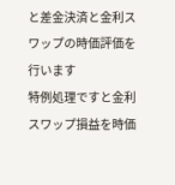と差金決済と金利スワップの時価評価を行います
特例処理ですと金利スワップ損益を時価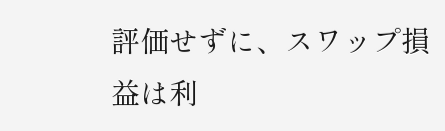評価せずに、スワップ損益は利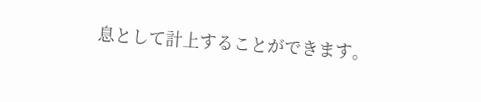息として計上することができます。